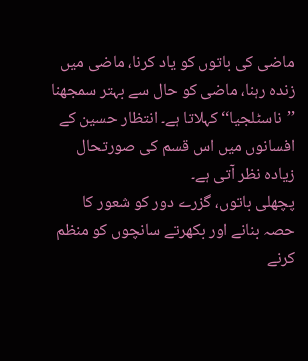ماضی کی باتوں کو یاد کرنا، ماضی میں زندہ رہنا، ماضی کو حال سے بہتر سمجھنا ’’ناسٹلجیا‘‘ کہلاتا ہے۔ انتظار حسین کے افسانوں میں اس قسم کی صورتحال زیادہ نظر آتی ہے۔
پچھلی باتوں، گزرے دور کو شعور کا حصہ بنانے اور بکھرتے سانچوں کو منظم کرنے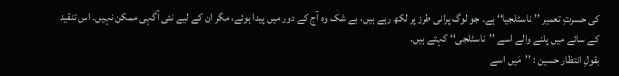کی حسرتِ تعمیر ’’ناسٹلجیا‘‘ ہے۔ جو لوگ پرانی طرز پر لکھ رہے ہیں، بے شک وہ آج کے دور میں پیدا ہوئے، مگر ان کے لیے نئی آگہی ممکن نہیں۔ اس تنقید کے سائے میں پلنے والے اسے ’’ناسٹلجی‘‘ کہتے ہیں۔
بقولِ انتظار حسین : ’’مَیں اسے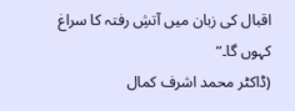اقبال کی زبان میں آتشِ رفتہ کا سراغ کہوں گا۔‘‘
(ڈاکٹر محمد اشرف کمال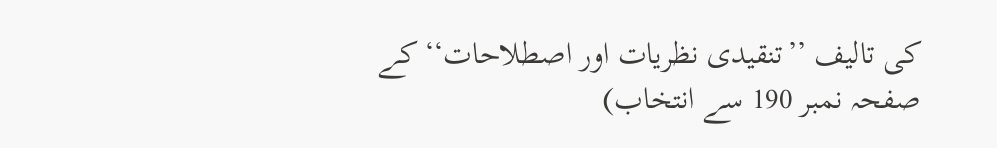کی تالیف ’’تنقیدی نظریات اور اصطلاحات‘‘ کے صفحہ نمبر 190 سے انتخاب)